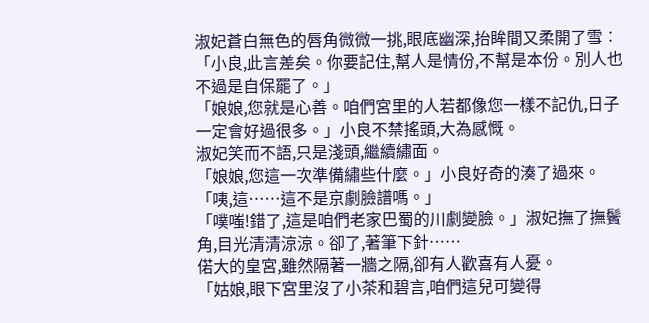淑妃蒼白無色的唇角微微一挑,眼底幽深,抬眸間又柔開了雪︰「小良,此言差矣。你要記住,幫人是情份,不幫是本份。別人也不過是自保罷了。」
「娘娘,您就是心善。咱們宮里的人若都像您一樣不記仇,日子一定會好過很多。」小良不禁搖頭,大為感慨。
淑妃笑而不語,只是淺頭,繼續繡面。
「娘娘,您這一次準備繡些什麼。」小良好奇的湊了過來。
「咦,這……這不是京劇臉譜嗎。」
「噗嗤!錯了,這是咱們老家巴蜀的川劇變臉。」淑妃撫了撫鬢角,目光清清涼涼。卻了,著筆下針……
偌大的皇宮,雖然隔著一牆之隔,卻有人歡喜有人憂。
「姑娘,眼下宮里沒了小茶和碧言,咱們這兒可變得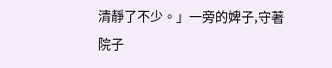清靜了不少。」一旁的婢子,守著院子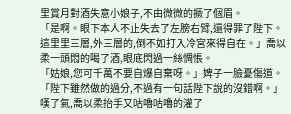里賞月對酒失意小娘子,不由微微的撅了個眉。
「是啊。眼下本人不止失去了左膀右臂,還得罪了陛下。這里里三層,外三層的,倒不如打入冷宮來得自在。」喬以柔一頭悶的喝了酒,眼底閃過一絲惆悵。
「姑娘,您可千萬不要自爆自棄呀。」婢子一臉憂傷道。
「陛下雖然做的過分,不過有一句話陛下說的沒錯啊。」嘆了氣,喬以柔抬手又咕嚕咕嚕的灌了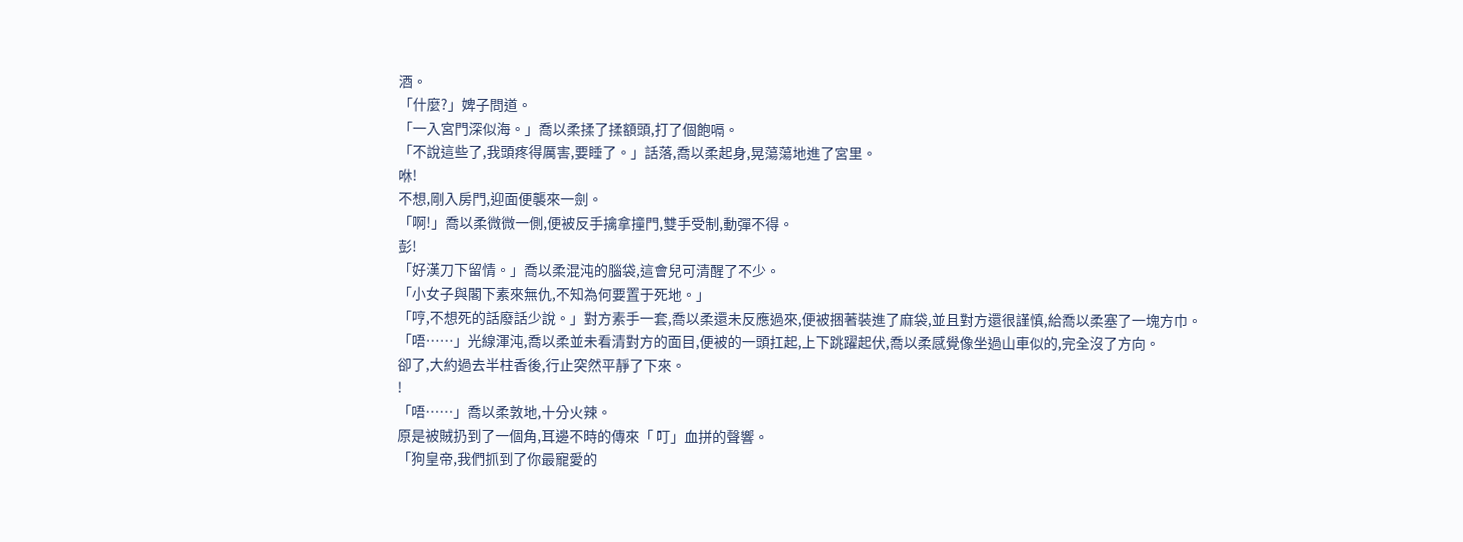酒。
「什麼?」婢子問道。
「一入宮門深似海。」喬以柔揉了揉額頭,打了個飽嗝。
「不說這些了,我頭疼得厲害,要睡了。」話落,喬以柔起身,晃蕩蕩地進了宮里。
咻!
不想,剛入房門,迎面便襲來一劍。
「啊!」喬以柔微微一側,便被反手擒拿撞門,雙手受制,動彈不得。
彭!
「好漢刀下留情。」喬以柔混沌的腦袋,這會兒可清醒了不少。
「小女子與閣下素來無仇,不知為何要置于死地。」
「哼,不想死的話廢話少說。」對方素手一套,喬以柔還未反應過來,便被捆著裝進了麻袋,並且對方還很謹慎,給喬以柔塞了一塊方巾。
「唔……」光線渾沌,喬以柔並未看清對方的面目,便被的一頭扛起,上下跳躍起伏,喬以柔感覺像坐過山車似的,完全沒了方向。
卻了,大約過去半柱香後,行止突然平靜了下來。
!
「唔……」喬以柔敦地,十分火辣。
原是被賊扔到了一個角,耳邊不時的傳來「 叮」血拼的聲響。
「狗皇帝,我們抓到了你最寵愛的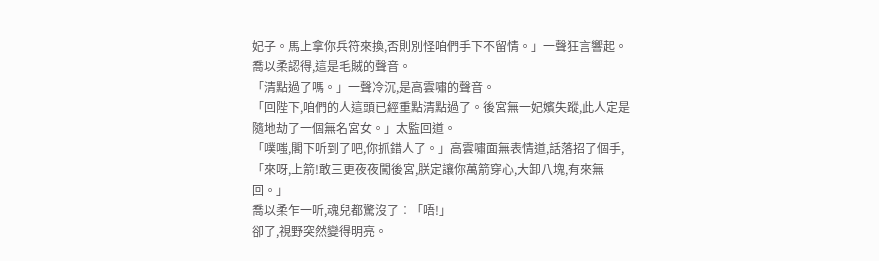妃子。馬上拿你兵符來換,否則別怪咱們手下不留情。」一聲狂言響起。
喬以柔認得,這是毛賊的聲音。
「清點過了嗎。」一聲冷沉,是高雲嘯的聲音。
「回陛下,咱們的人這頭已經重點清點過了。後宮無一妃嬪失蹤,此人定是隨地劫了一個無名宮女。」太監回道。
「噗嗤,閣下听到了吧,你抓錯人了。」高雲嘯面無表情道,話落招了個手,「來呀,上箭!敢三更夜夜闖後宮,朕定讓你萬箭穿心,大卸八塊,有來無回。」
喬以柔乍一听,魂兒都驚沒了︰「唔!」
卻了,視野突然變得明亮。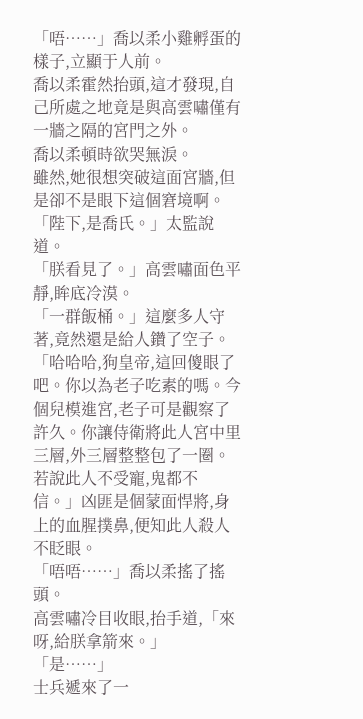「唔……」喬以柔小雞孵蛋的樣子,立顯于人前。
喬以柔霍然抬頭,這才發現,自己所處之地竟是與高雲嘯僅有一牆之隔的宮門之外。
喬以柔頓時欲哭無淚。
雖然,她很想突破這面宮牆,但是卻不是眼下這個窘境啊。
「陛下,是喬氏。」太監說道。
「朕看見了。」高雲嘯面色平靜,眸底冷漠。
「一群飯桶。」這麼多人守著,竟然還是給人鑽了空子。
「哈哈哈,狗皇帝,這回傻眼了吧。你以為老子吃素的嗎。今個兒模進宮,老子可是觀察了許久。你讓侍衛將此人宮中里三層,外三層整整包了一圈。若說此人不受寵,鬼都不信。」凶匪是個蒙面悍將,身上的血腥撲鼻,便知此人殺人不眨眼。
「唔唔……」喬以柔搖了搖頭。
高雲嘯冷目收眼,抬手道,「來呀,給朕拿箭來。」
「是……」
士兵遞來了一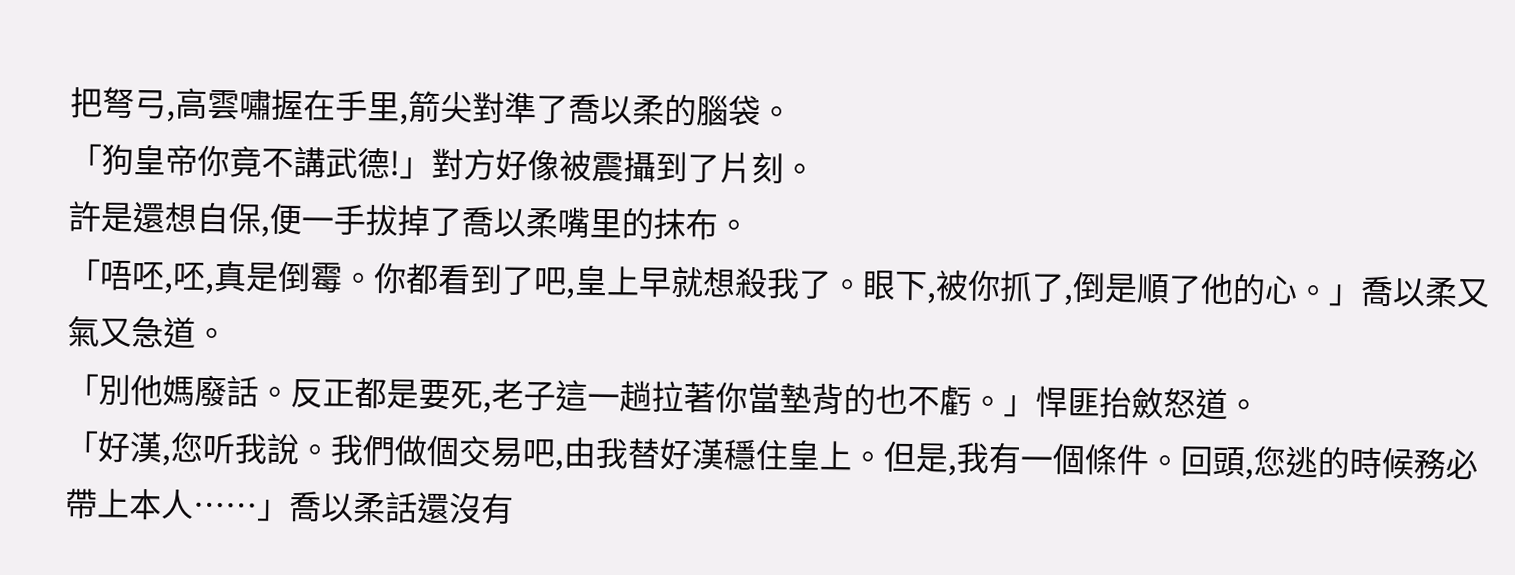把弩弓,高雲嘯握在手里,箭尖對準了喬以柔的腦袋。
「狗皇帝你竟不講武德!」對方好像被震攝到了片刻。
許是還想自保,便一手拔掉了喬以柔嘴里的抹布。
「唔呸,呸,真是倒霉。你都看到了吧,皇上早就想殺我了。眼下,被你抓了,倒是順了他的心。」喬以柔又氣又急道。
「別他媽廢話。反正都是要死,老子這一趟拉著你當墊背的也不虧。」悍匪抬斂怒道。
「好漢,您听我說。我們做個交易吧,由我替好漢穩住皇上。但是,我有一個條件。回頭,您逃的時候務必帶上本人……」喬以柔話還沒有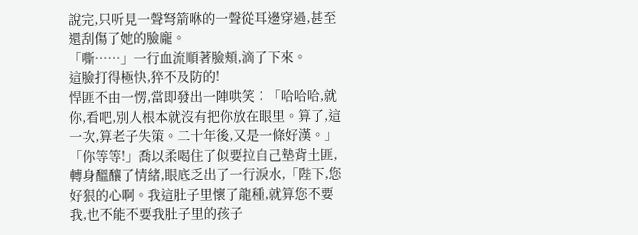說完,只听見一聲弩箭咻的一聲從耳邊穿過,甚至還刮傷了她的臉龐。
「嘶……」一行血流順著臉頰,滴了下來。
這臉打得極快,猝不及防的!
悍匪不由一愣,當即發出一陣哄笑︰「哈哈哈,就你,看吧,別人根本就沒有把你放在眼里。算了,這一次,算老子失策。二十年後,又是一條好漢。」
「你等等!」喬以柔喝住了似要拉自己墊背土匪,轉身醞釀了情緒,眼底乏出了一行淚水,「陛下,您好狠的心啊。我這肚子里懷了龍種,就算您不要我,也不能不要我肚子里的孩子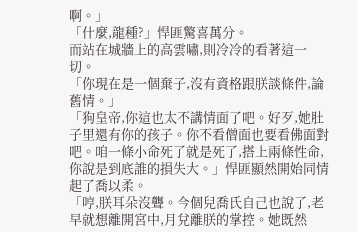啊。」
「什麼,龍種?」悍匪驚喜萬分。
而站在城牆上的高雲嘯,則冷冷的看著這一切。
「你現在是一個棄子,沒有資格跟朕談條件,論舊情。」
「狗皇帝,你這也太不講情面了吧。好歹,她肚子里還有你的孩子。你不看僧面也要看佛面對吧。咱一條小命死了就是死了,搭上兩條性命,你說是到底誰的損失大。」悍匪顯然開始同情起了喬以柔。
「哼,朕耳朵沒聾。今個兒喬氏自己也說了,老早就想離開宮中,月兌離朕的掌控。她既然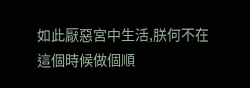如此厭惡宮中生活,朕何不在這個時候做個順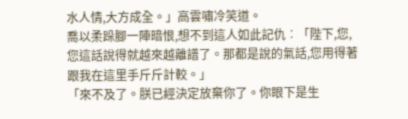水人情,大方成全。」高雲嘯冷笑道。
喬以柔跺腳一陣暗恨,想不到這人如此記仇︰「陛下,您,您這話說得就越來越離譜了。那都是說的氣話,您用得著跟我在這里手斤斤計較。」
「來不及了。朕已經決定放棄你了。你眼下是生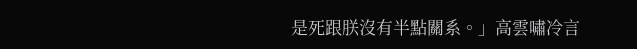是死跟朕沒有半點關系。」高雲嘯冷言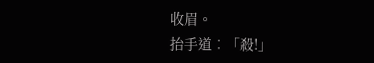收眉。
抬手道︰「殺!」